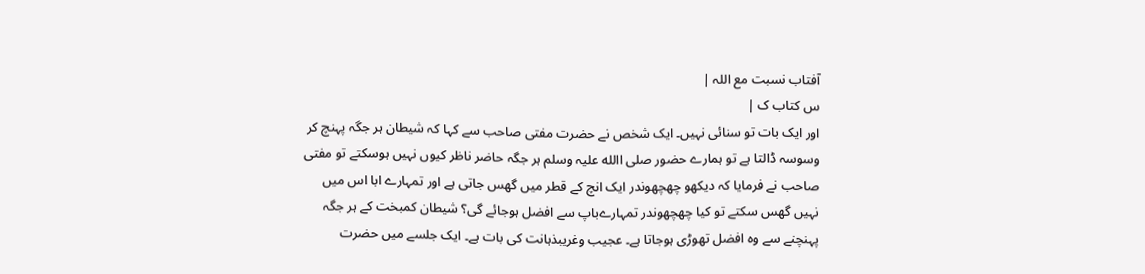آفتاب نسبت مع اللہ |
س کتاب ک |
اور ایک بات تو سنائی نہیں۔ ایک شخص نے حضرت مفتی صاحب سے کہا کہ شیطان ہر جگہ پہنچ کر وسوسہ ڈالتا ہے تو ہمارے حضور صلی االله علیہ وسلم ہر جگہ حاضر ناظر کیوں نہیں ہوسکتے تو مفتی صاحب نے فرمایا کہ دیکھو چھچھوندر ایک انچ کے قطر میں گھس جاتی ہے اور تمہارے ابا اس میں نہیں گھس سکتے تو کیا چھچھوندر تمہارےباپ سے افضل ہوجائے گی؟ شیطان کمبخت کے ہر جگہ پہنچنے سے وہ افضل تھوڑی ہوجاتا ہے۔ عجیب وغریبذہانت کی بات ہے۔ ایک جلسے میں حضرت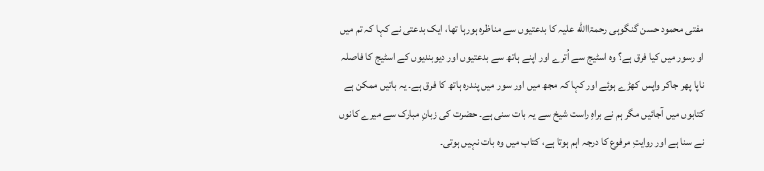مفتی محمود حسن گنگوہی رحمۃاالله علیہ کا بدعتیوں سے مناظرہ ہورہا تھا، ایک بدعتی نے کہا کہ تم میں او رسور میں کیا فرق ہے؟ وہ اسٹیج سے اُترے اور اپنے ہاتھ سے بدعتیوں اور دیوبندیوں کے اسٹیج کا فاصلہ ناپا پھر جاکر واپس کھڑے ہوئے اور کہا کہ مجھ میں اور سور میں پندرہ ہاتھ کا فرق ہے۔ یہ باتیں ممکن ہے کتابوں میں آجائیں مگر ہم نے براہِ راست شیخ سے یہ بات سنی ہے۔ حضرت کی زبانِ مبارک سے میرے کانوں نے سنا ہے اور روایتِ مرفوع کا درجہ اہم ہوتا ہے، کتاب میں وہ بات نہیں ہوتی۔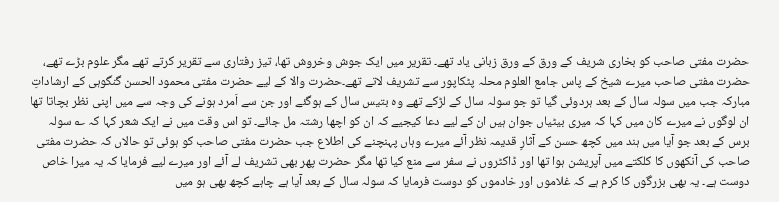حضرت مفتی صاحب کو بخاری شریف کے ورق کے ورق زبانی یاد تھے۔ تقریر میں ایک جوش وخروش تھا، تیز رفتاری سے تقریر کرتے تھے مگر علوم بڑے تھے، حضرت مفتی صاحب میرے شیخ کے پاس جامع العلوم محلہ پٹکاپور سے تشریف لاتے تھے۔حضرت والا کے لیے حضرت مفتی محمود الحسن گنگوہی کے ارشاداتِ مبارکہ جب میں سولہ سال کے بعد ہردوئی گیا تو جو سولہ سال کے لڑکے تھے وہ بتیس سال کے ہوگئے اور جن سے اَمرد ہونے کی وجہ سے میں اپنی نظر بچاتا تھا ان لوگوں نے میرے کان میں کہا کہ میری بیٹیاں جوان ہیں ان کے لیے دعا کیجیے کہ ان کو اچھا رشتہ مل جائے۔ تو اس وقت میں نے ایک شعر کہا کہ ؎ سولہ برس کے بعد جو آیا میں ہند میں کچھ حسن کے آثارِ قدیمہ نظر آئے میرے وہاں پہنچنے کی اطلاع جب حضرت مفتی صاحب کو ہوئی تو حالاں کہ حضرت مفتی صاحب کی آنکھوں کا کلکتے میں آپریشن ہوا تھا اور ڈاکٹروں نے سفر سے منع کیا تھا مگر حضرت پھر بھی تشریف لے آئے اور میرے لیے فرمایا کہ یہ میرا خاص دوست ہے۔ یہ بھی بزرگوں کا کرم ہے کہ غلاموں اور خادموں کو دوست فرمایا کہ سولہ سال کے بعد آیا ہے چاہے کچھ بھی ہو میں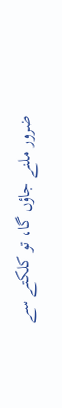ضرور ملنے جاؤں گا، تو کلکتے سے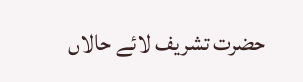حضرت تشریف لائے حالاں